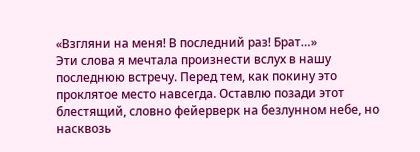«Взгляни на меня! В последний раз! Брат…»
Эти слова я мечтала произнести вслух в нашу последнюю встречу. Перед тем, как покину это проклятое место навсегда. Оставлю позади этот блестящий, словно фейерверк на безлунном небе, но насквозь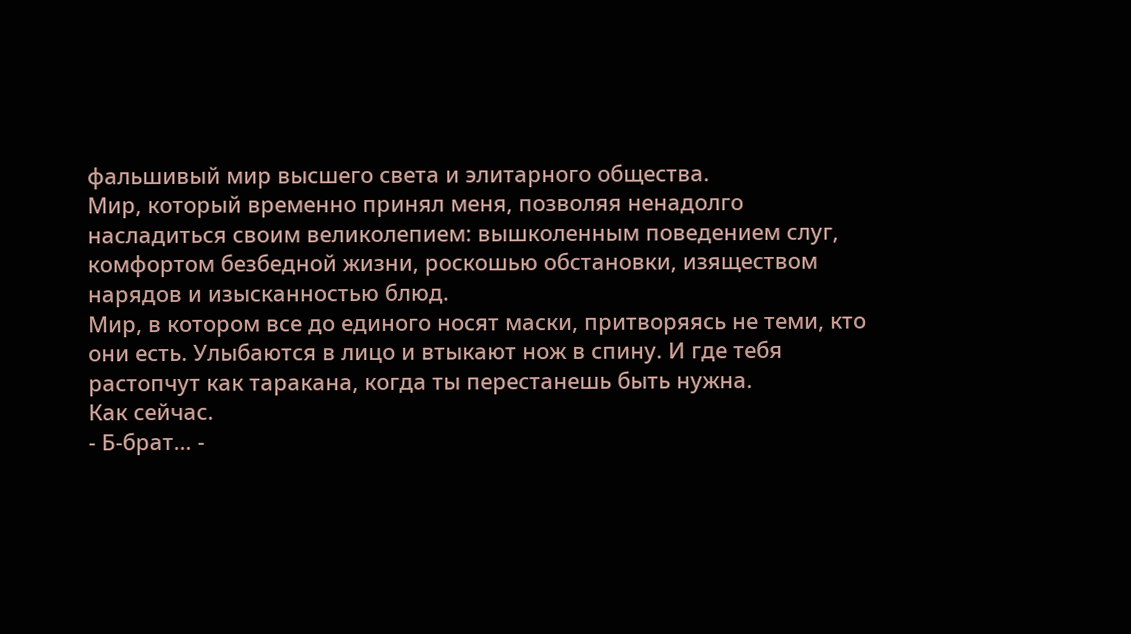фальшивый мир высшего света и элитарного общества.
Мир, который временно принял меня, позволяя ненадолго насладиться своим великолепием: вышколенным поведением слуг, комфортом безбедной жизни, роскошью обстановки, изяществом нарядов и изысканностью блюд.
Мир, в котором все до единого носят маски, притворяясь не теми, кто они есть. Улыбаются в лицо и втыкают нож в спину. И где тебя растопчут как таракана, когда ты перестанешь быть нужна.
Как сейчас.
- Б-брат… -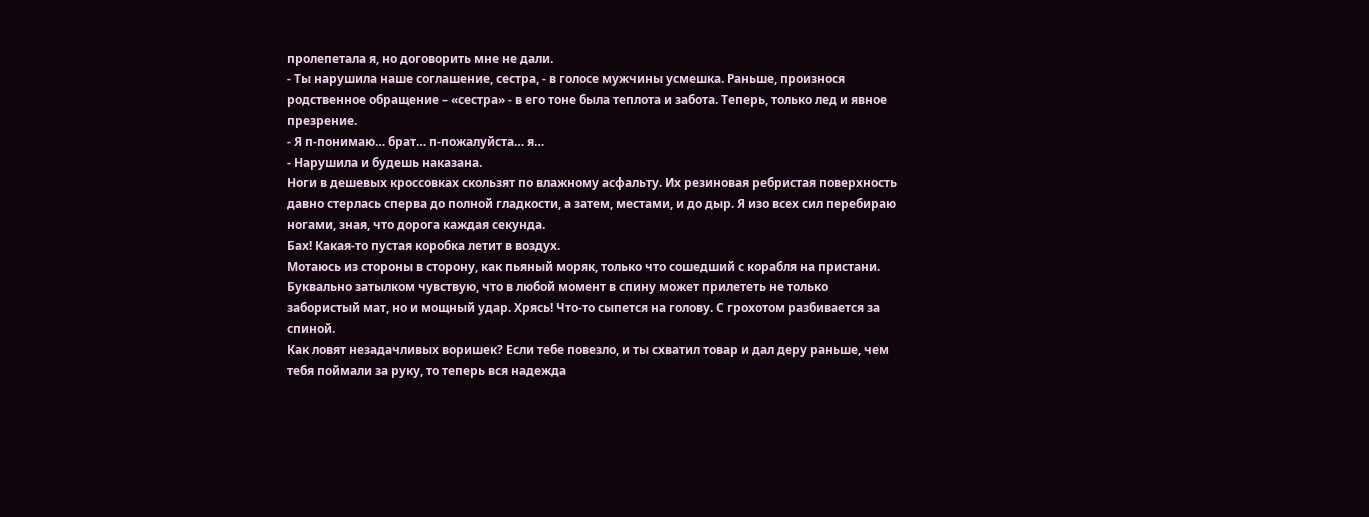пролепетала я, но договорить мне не дали.
- Ты нарушила наше соглашение, сестра, - в голосе мужчины усмешка. Раньше, произнося родственное обращение – «сестра» - в его тоне была теплота и забота. Теперь, только лед и явное презрение.
- Я п-понимаю… брат… п-пожалуйста… я…
- Нарушила и будешь наказана.
Ноги в дешевых кроссовках скользят по влажному асфальту. Их резиновая ребристая поверхность давно стерлась сперва до полной гладкости, а затем, местами, и до дыр. Я изо всех сил перебираю ногами, зная, что дорога каждая секунда.
Бах! Какая-то пустая коробка летит в воздух.
Мотаюсь из стороны в сторону, как пьяный моряк, только что сошедший с корабля на пристани. Буквально затылком чувствую, что в любой момент в спину может прилететь не только забористый мат, но и мощный удар. Хрясь! Что-то сыпется на голову. С грохотом разбивается за спиной.
Как ловят незадачливых воришек? Если тебе повезло, и ты схватил товар и дал деру раньше, чем тебя поймали за руку, то теперь вся надежда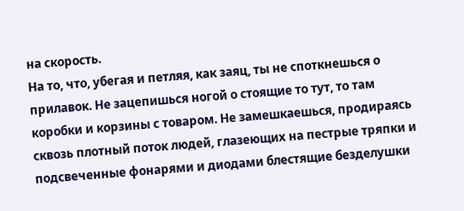на скорость.
На то, что, убегая и петляя, как заяц, ты не споткнешься о прилавок. Не зацепишься ногой о стоящие то тут, то там коробки и корзины с товаром. Не замешкаешься, продираясь сквозь плотный поток людей, глазеющих на пестрые тряпки и подсвеченные фонарями и диодами блестящие безделушки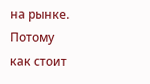на рынке. Потому как стоит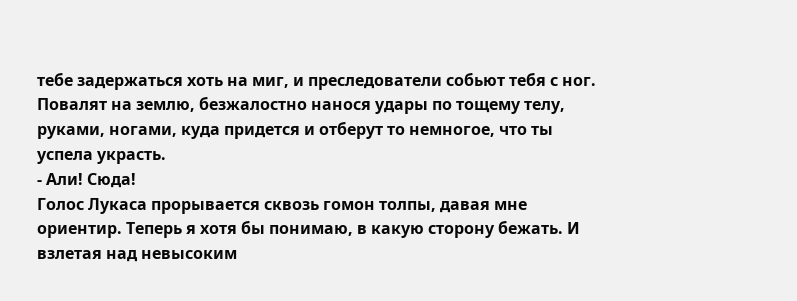тебе задержаться хоть на миг, и преследователи собьют тебя с ног. Повалят на землю, безжалостно нанося удары по тощему телу, руками, ногами, куда придется и отберут то немногое, что ты успела украсть.
- Али! Сюда!
Голос Лукаса прорывается сквозь гомон толпы, давая мне ориентир. Теперь я хотя бы понимаю, в какую сторону бежать. И взлетая над невысоким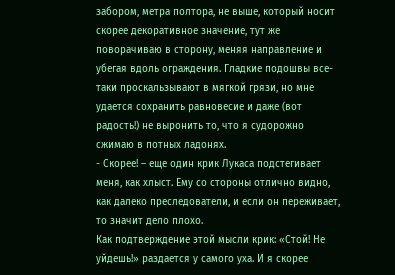забором, метра полтора, не выше, который носит скорее декоративное значение, тут же поворачиваю в сторону, меняя направление и убегая вдоль ограждения. Гладкие подошвы все-таки проскальзывают в мягкой грязи, но мне удается сохранить равновесие и даже (вот радость!) не выронить то, что я судорожно сжимаю в потных ладонях.
- Скорее! – еще один крик Лукаса подстегивает меня, как хлыст. Ему со стороны отлично видно, как далеко преследователи, и если он переживает, то значит дело плохо.
Как подтверждение этой мысли крик: «Стой! Не уйдешь!» раздается у самого уха. И я скорее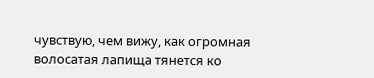чувствую, чем вижу, как огромная волосатая лапища тянется ко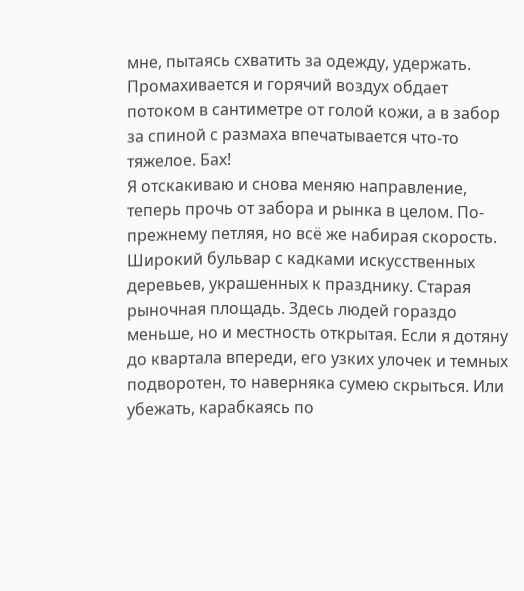мне, пытаясь схватить за одежду, удержать. Промахивается и горячий воздух обдает потоком в сантиметре от голой кожи, а в забор за спиной с размаха впечатывается что-то тяжелое. Бах!
Я отскакиваю и снова меняю направление, теперь прочь от забора и рынка в целом. По-прежнему петляя, но всё же набирая скорость.
Широкий бульвар с кадками искусственных деревьев, украшенных к празднику. Старая рыночная площадь. Здесь людей гораздо меньше, но и местность открытая. Если я дотяну до квартала впереди, его узких улочек и темных подворотен, то наверняка сумею скрыться. Или убежать, карабкаясь по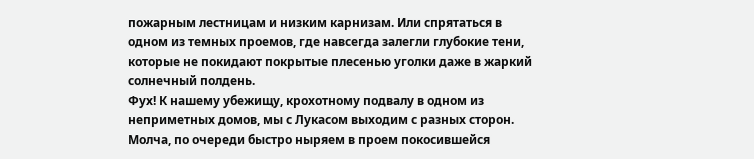пожарным лестницам и низким карнизам. Или спрятаться в одном из темных проемов, где навсегда залегли глубокие тени, которые не покидают покрытые плесенью уголки даже в жаркий солнечный полдень.
Фух! К нашему убежищу, крохотному подвалу в одном из неприметных домов, мы с Лукасом выходим с разных сторон. Молча, по очереди быстро ныряем в проем покосившейся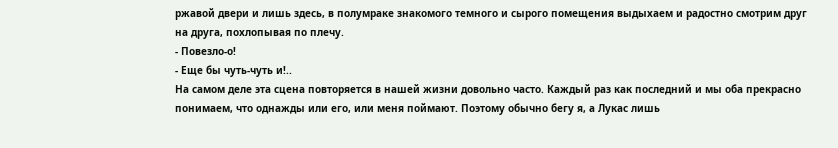ржавой двери и лишь здесь, в полумраке знакомого темного и сырого помещения выдыхаем и радостно смотрим друг на друга, похлопывая по плечу.
- Повезло-о!
- Еще бы чуть-чуть и!..
На самом деле эта сцена повторяется в нашей жизни довольно часто. Каждый раз как последний и мы оба прекрасно понимаем, что однажды или его, или меня поймают. Поэтому обычно бегу я, а Лукас лишь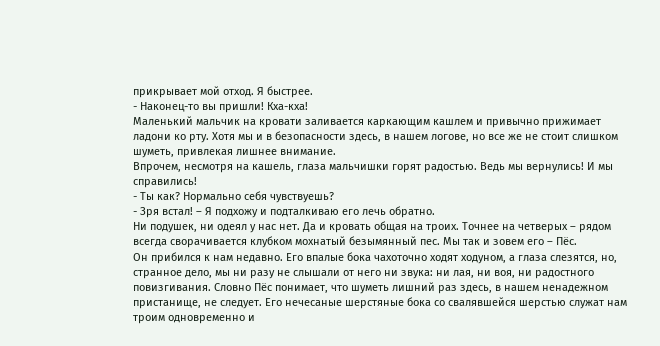прикрывает мой отход. Я быстрее.
- Наконец-то вы пришли! Кха-кха!
Маленький мальчик на кровати заливается каркающим кашлем и привычно прижимает ладони ко рту. Хотя мы и в безопасности здесь, в нашем логове, но все же не стоит слишком шуметь, привлекая лишнее внимание.
Впрочем, несмотря на кашель, глаза мальчишки горят радостью. Ведь мы вернулись! И мы справились!
- Ты как? Нормально себя чувствуешь?
- Зря встал! – Я подхожу и подталкиваю его лечь обратно.
Ни подушек, ни одеял у нас нет. Да и кровать общая на троих. Точнее на четверых – рядом всегда сворачивается клубком мохнатый безымянный пес. Мы так и зовем его – Пёс.
Он прибился к нам недавно. Его впалые бока чахоточно ходят ходуном, а глаза слезятся, но, странное дело, мы ни разу не слышали от него ни звука: ни лая, ни воя, ни радостного повизгивания. Словно Пёс понимает, что шуметь лишний раз здесь, в нашем ненадежном пристанище, не следует. Его нечесаные шерстяные бока со свалявшейся шерстью служат нам троим одновременно и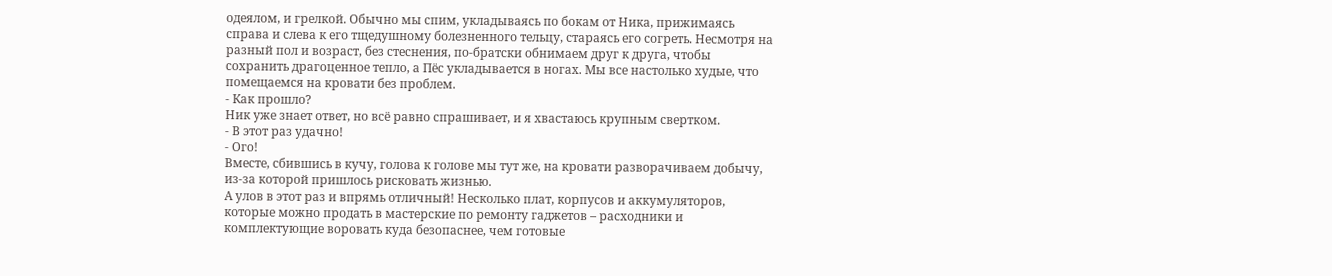одеялом, и грелкой. Обычно мы спим, укладываясь по бокам от Ника, прижимаясь справа и слева к его тщедушному болезненного тельцу, стараясь его согреть. Несмотря на разный пол и возраст, без стеснения, по-братски обнимаем друг к друга, чтобы сохранить драгоценное тепло, а Пёс укладывается в ногах. Мы все настолько худые, что помещаемся на кровати без проблем.
- Как прошло?
Ник уже знает ответ, но всё равно спрашивает, и я хвастаюсь крупным свертком.
- В этот раз удачно!
- Ого!
Вместе, сбившись в кучу, голова к голове мы тут же, на кровати разворачиваем добычу, из-за которой пришлось рисковать жизнью.
А улов в этот раз и впрямь отличный! Несколько плат, корпусов и аккумуляторов, которые можно продать в мастерские по ремонту гаджетов – расходники и комплектующие воровать куда безопаснее, чем готовые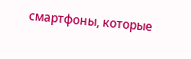смартфоны, которые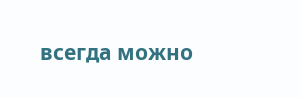всегда можно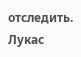отследить. Лукас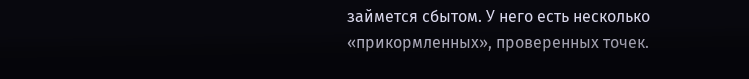займется сбытом. У него есть несколько «прикормленных», проверенных точек.